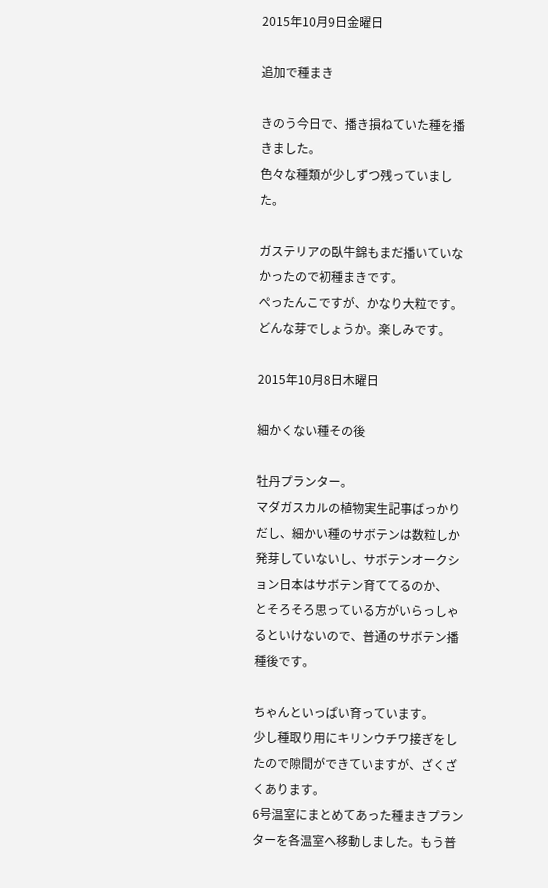2015年10月9日金曜日

追加で種まき

きのう今日で、播き損ねていた種を播きました。
色々な種類が少しずつ残っていました。

ガステリアの臥牛錦もまだ播いていなかったので初種まきです。
ぺったんこですが、かなり大粒です。
どんな芽でしょうか。楽しみです。

2015年10月8日木曜日

細かくない種その後

牡丹プランター。
マダガスカルの植物実生記事ばっかりだし、細かい種のサボテンは数粒しか発芽していないし、サボテンオークション日本はサボテン育ててるのか、
とそろそろ思っている方がいらっしゃるといけないので、普通のサボテン播種後です。

ちゃんといっぱい育っています。
少し種取り用にキリンウチワ接ぎをしたので隙間ができていますが、ざくざくあります。
6号温室にまとめてあった種まきプランターを各温室へ移動しました。もう普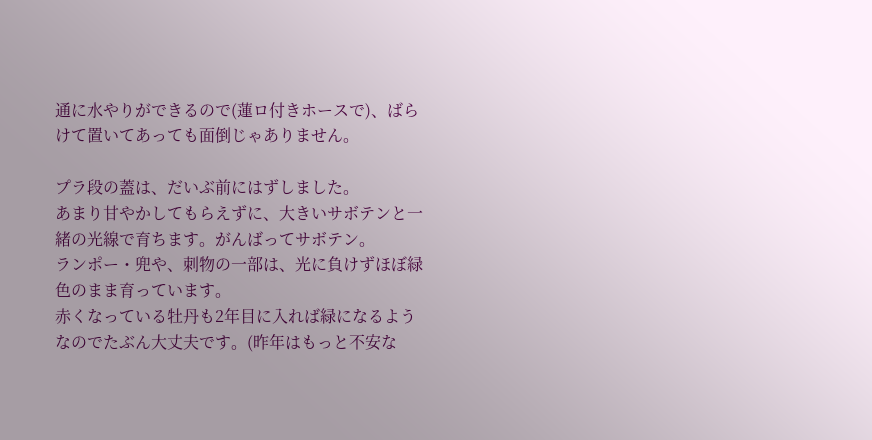通に水やりができるので(蓮ロ付きホースで)、ばらけて置いてあっても面倒じゃありません。

プラ段の蓋は、だいぶ前にはずしました。
あまり甘やかしてもらえずに、大きいサボテンと一緒の光線で育ちます。がんばってサボテン。
ランポー・兜や、刺物の一部は、光に負けずほぼ緑色のまま育っています。
赤くなっている牡丹も2年目に入れば緑になるようなのでたぶん大丈夫です。(昨年はもっと不安な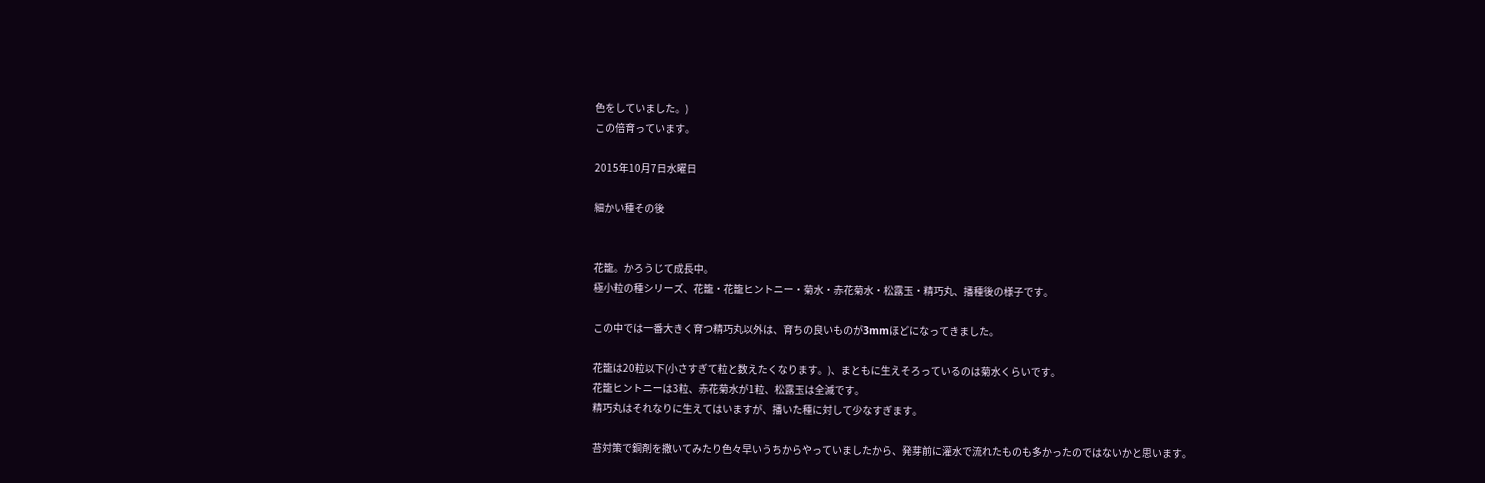色をしていました。)
この倍育っています。

2015年10月7日水曜日

細かい種その後


花籠。かろうじて成長中。
極小粒の種シリーズ、花籠・花籠ヒントニー・菊水・赤花菊水・松露玉・精巧丸、播種後の様子です。

この中では一番大きく育つ精巧丸以外は、育ちの良いものが3mmほどになってきました。

花籠は20粒以下(小さすぎて粒と数えたくなります。)、まともに生えそろっているのは菊水くらいです。
花籠ヒントニーは3粒、赤花菊水が1粒、松露玉は全滅です。
精巧丸はそれなりに生えてはいますが、播いた種に対して少なすぎます。

苔対策で銅剤を撒いてみたり色々早いうちからやっていましたから、発芽前に灌水で流れたものも多かったのではないかと思います。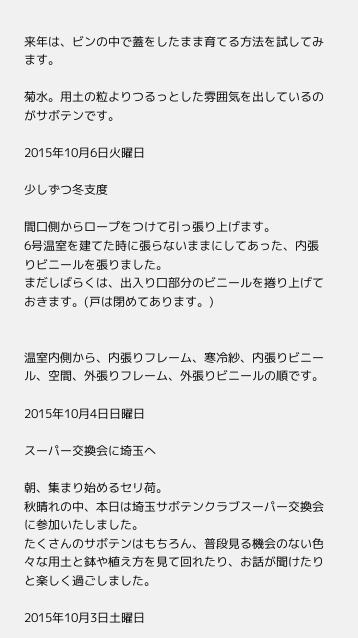来年は、ビンの中で蓋をしたまま育てる方法を試してみます。

菊水。用土の粒よりつるっとした雰囲気を出しているのがサボテンです。

2015年10月6日火曜日

少しずつ冬支度

間口側からロープをつけて引っ張り上げます。
6号温室を建てた時に張らないままにしてあった、内張りビニールを張りました。
まだしばらくは、出入り口部分のビニールを捲り上げておきます。(戸は閉めてあります。)


温室内側から、内張りフレーム、寒冷紗、内張りビニール、空間、外張りフレーム、外張りビニールの順です。

2015年10月4日日曜日

スーパー交換会に埼玉へ

朝、集まり始めるセリ荷。
秋晴れの中、本日は埼玉サボテンクラブスーパー交換会に参加いたしました。
たくさんのサボテンはもちろん、普段見る機会のない色々な用土と鉢や植え方を見て回れたり、お話が聞けたりと楽しく過ごしました。

2015年10月3日土曜日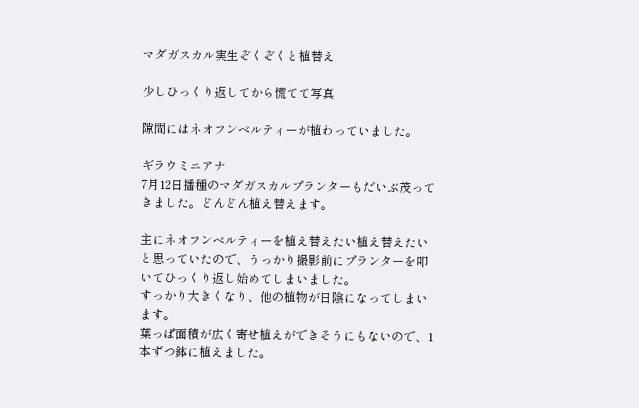マダガスカル実生ぞくぞくと植替え

少しひっくり返してから慌てて写真

隙間にはネオフンベルティーが植わっていました。

ギラウミニアナ
7月12日播種のマダガスカルプランターもだいぶ茂ってきました。どんどん植え替えます。

主にネオフンベルティーを植え替えたい植え替えたいと思っていたので、うっかり撮影前にプランターを叩いてひっくり返し始めてしまいました。
すっかり大きくなり、他の植物が日陰になってしまいます。
葉っぱ面積が広く寄せ植えができそうにもないので、1本ずつ鉢に植えました。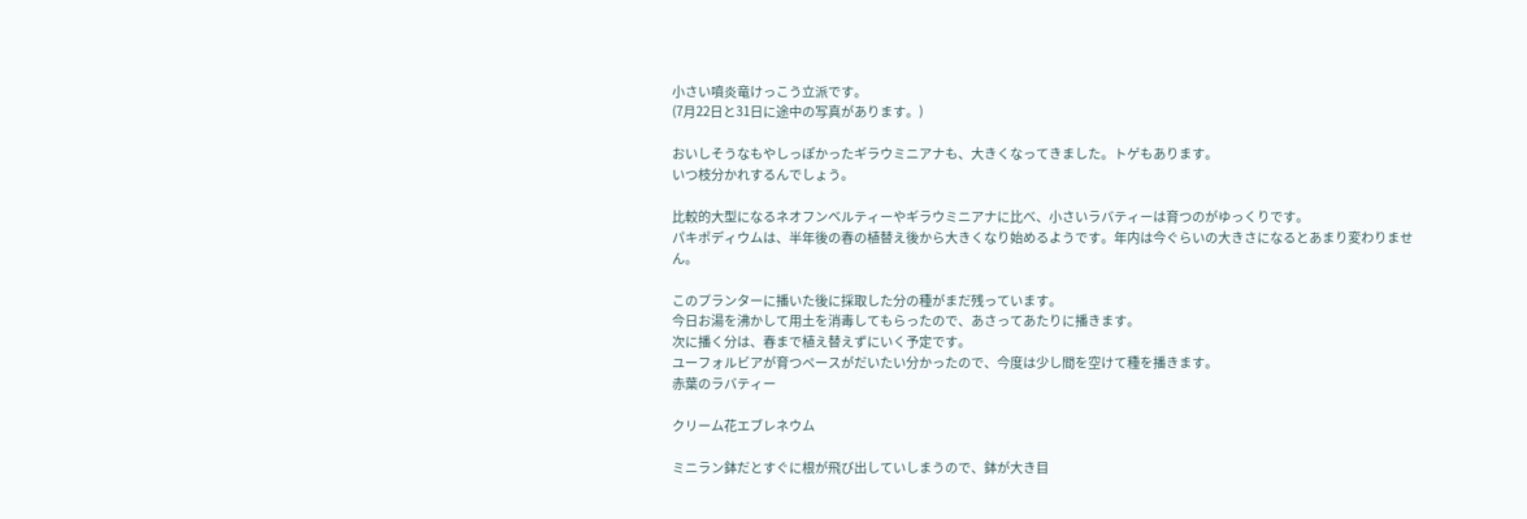小さい噴炎竜けっこう立派です。
(7月22日と31日に途中の写真があります。)

おいしそうなもやしっぽかったギラウミニアナも、大きくなってきました。トゲもあります。
いつ枝分かれするんでしょう。

比較的大型になるネオフンベルティーやギラウミニアナに比べ、小さいラバティーは育つのがゆっくりです。
パキポディウムは、半年後の春の植替え後から大きくなり始めるようです。年内は今ぐらいの大きさになるとあまり変わりません。

このプランターに播いた後に採取した分の種がまだ残っています。
今日お湯を沸かして用土を消毒してもらったので、あさってあたりに播きます。
次に播く分は、春まで植え替えずにいく予定です。
ユーフォルビアが育つペースがだいたい分かったので、今度は少し間を空けて種を播きます。
赤葉のラバティー

クリーム花エブレネウム

ミニラン鉢だとすぐに根が飛び出していしまうので、鉢が大き目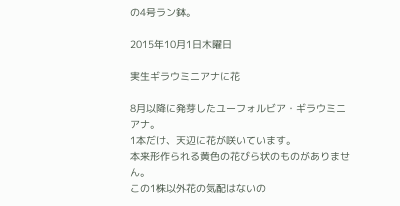の4号ラン鉢。

2015年10月1日木曜日

実生ギラウミニアナに花

8月以降に発芽したユーフォルビア・ギラウミニアナ。
1本だけ、天辺に花が咲いています。
本来形作られる黄色の花びら状のものがありません。
この1株以外花の気配はないの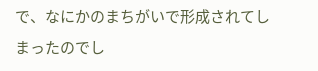で、なにかのまちがいで形成されてしまったのでし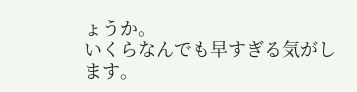ょうか。
いくらなんでも早すぎる気がします。